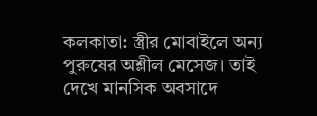কলকাতা: স্ত্রীর মোবাইলে অন্য পুরুষের অশ্লীল মেসেজ। তাই দেখে মানসিক অবসাদে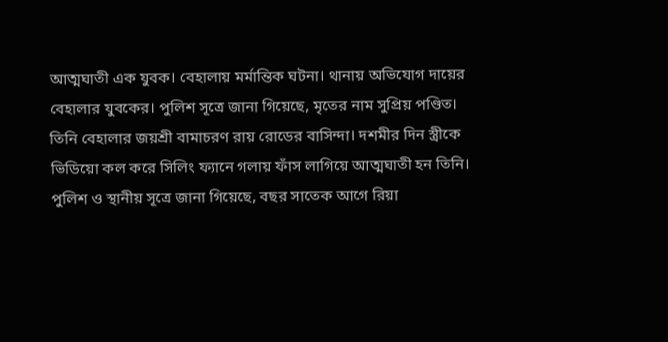আত্মঘাতী এক যুবক। বেহালায় মর্মান্তিক ঘটনা। থানায় অভিযোগ দায়ের বেহালার যুবকের। পুলিশ সূত্রে জানা গিয়েছে, মৃতের নাম সুপ্রিয় পণ্ডিত। তিনি বেহালার জয়শ্রী বামাচরণ রায় রোডের বাসিন্দা। দশমীর দিন স্ত্রীকে ভিডিয়ো কল করে সিলিং ফ্যানে গলায় ফাঁস লাগিয়ে আত্মঘাতী হন তিনি।
পুলিশ ও স্থানীয় সূত্রে জানা গিয়েছে, বছর সাতেক আগে রিয়া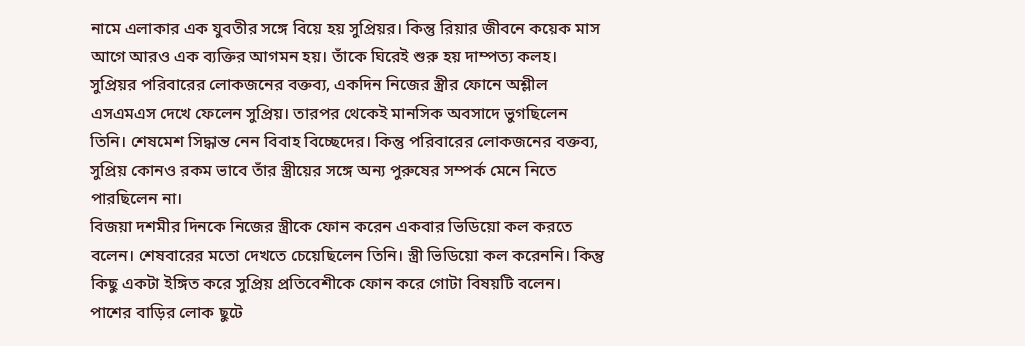নামে এলাকার এক যুবতীর সঙ্গে বিয়ে হয় সুপ্রিয়র। কিন্তু রিয়ার জীবনে কয়েক মাস আগে আরও এক ব্যক্তির আগমন হয়। তাঁকে ঘিরেই শুরু হয় দাম্পত্য কলহ।
সুপ্রিয়র পরিবারের লোকজনের বক্তব্য, একদিন নিজের স্ত্রীর ফোনে অশ্লীল এসএমএস দেখে ফেলেন সুপ্রিয়। তারপর থেকেই মানসিক অবসাদে ভুগছিলেন তিনি। শেষমেশ সিদ্ধান্ত নেন বিবাহ বিচ্ছেদের। কিন্তু পরিবারের লোকজনের বক্তব্য, সুপ্রিয় কোনও রকম ভাবে তাঁর স্ত্রীয়ের সঙ্গে অন্য পুরুষের সম্পর্ক মেনে নিতে পারছিলেন না।
বিজয়া দশমীর দিনকে নিজের স্ত্রীকে ফোন করেন একবার ভিডিয়ো কল করতে বলেন। শেষবারের মতো দেখতে চেয়েছিলেন তিনি। স্ত্রী ভিডিয়ো কল করেননি। কিন্তু কিছু একটা ইঙ্গিত করে সুপ্রিয় প্রতিবেশীকে ফোন করে গোটা বিষয়টি বলেন।
পাশের বাড়ির লোক ছুটে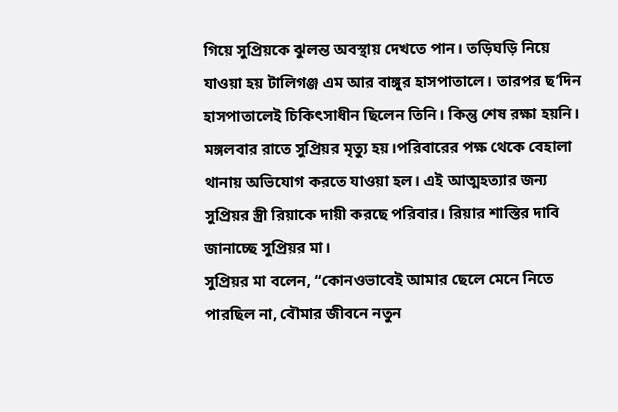গিয়ে সুপ্রিয়কে ঝুলন্ত অবস্থায় দেখতে পান। তড়িঘড়ি নিয়ে যাওয়া হয় টালিগঞ্জ এম আর বাঙ্গুর হাসপাতালে। তারপর ছ’দিন হাসপাতালেই চিকিৎসাধীন ছিলেন তিনি। কিন্তু শেষ রক্ষা হয়নি। মঙ্গলবার রাতে সুপ্রিয়র মৃত্যু হয়।পরিবারের পক্ষ থেকে বেহালা থানায় অভিযোগ করতে যাওয়া হল। এই আত্মহত্যার জন্য সুপ্রিয়র স্ত্রী রিয়াকে দায়ী করছে পরিবার। রিয়ার শাস্তির দাবি জানাচ্ছে সুপ্রিয়র মা।
সুপ্রিয়র মা বলেন, “কোনওভাবেই আমার ছেলে মেনে নিতে পারছিল না, বৌমার জীবনে নতুন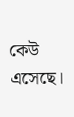কেউ এসেছে।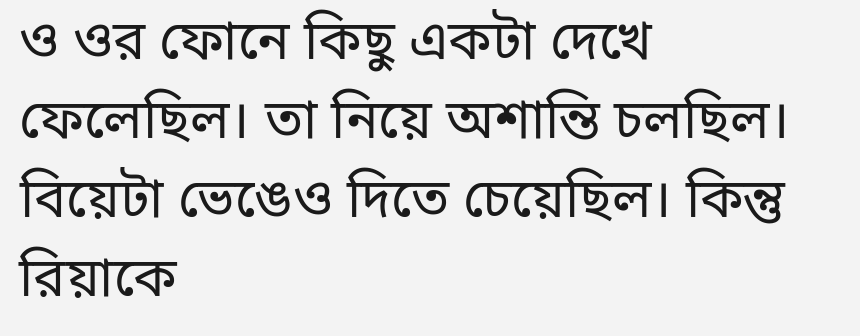ও ওর ফোনে কিছু একটা দেখে ফেলেছিল। তা নিয়ে অশান্তি চলছিল। বিয়েটা ভেঙেও দিতে চেয়েছিল। কিন্তু রিয়াকে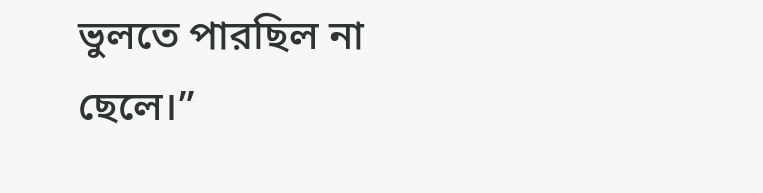ভুলতে পারছিল না ছেলে।”